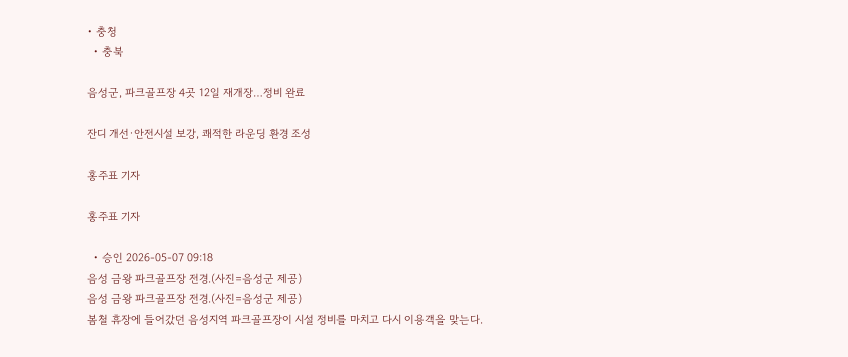• 충청
  • 충북

음성군, 파크골프장 4곳 12일 재개장…정비 완료

잔디 개선·안전시설 보강, 쾌적한 라운딩 환경 조성

홍주표 기자

홍주표 기자

  • 승인 2026-05-07 09:18
음성 금왕 파크골프장 전경.(사진=음성군 제공)
음성 금왕 파크골프장 전경.(사진=음성군 제공)
봄철 휴장에 들어갔던 음성지역 파크골프장이 시설 정비를 마치고 다시 이용객을 맞는다.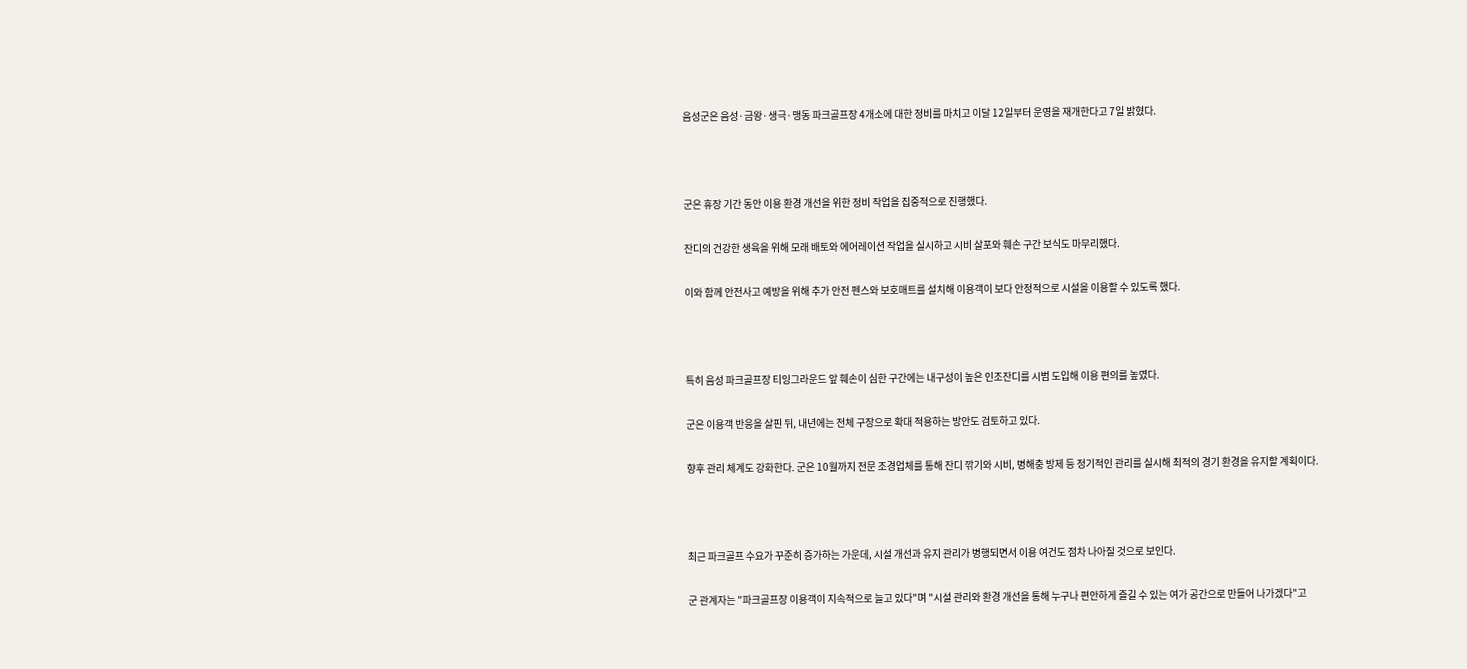음성군은 음성·금왕·생극·맹동 파크골프장 4개소에 대한 정비를 마치고 이달 12일부터 운영을 재개한다고 7일 밝혔다.



군은 휴장 기간 동안 이용 환경 개선을 위한 정비 작업을 집중적으로 진행했다.

잔디의 건강한 생육을 위해 모래 배토와 에어레이션 작업을 실시하고 시비 살포와 훼손 구간 보식도 마무리했다.

이와 함께 안전사고 예방을 위해 추가 안전 펜스와 보호매트를 설치해 이용객이 보다 안정적으로 시설을 이용할 수 있도록 했다.



특히 음성 파크골프장 티잉그라운드 앞 훼손이 심한 구간에는 내구성이 높은 인조잔디를 시범 도입해 이용 편의를 높였다.

군은 이용객 반응을 살핀 뒤, 내년에는 전체 구장으로 확대 적용하는 방안도 검토하고 있다.

향후 관리 체계도 강화한다. 군은 10월까지 전문 조경업체를 통해 잔디 깎기와 시비, 병해충 방제 등 정기적인 관리를 실시해 최적의 경기 환경을 유지할 계획이다.



최근 파크골프 수요가 꾸준히 증가하는 가운데, 시설 개선과 유지 관리가 병행되면서 이용 여건도 점차 나아질 것으로 보인다.

군 관계자는 "파크골프장 이용객이 지속적으로 늘고 있다"며 "시설 관리와 환경 개선을 통해 누구나 편안하게 즐길 수 있는 여가 공간으로 만들어 나가겠다"고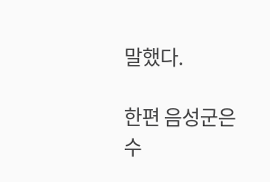말했다.

한편 음성군은 수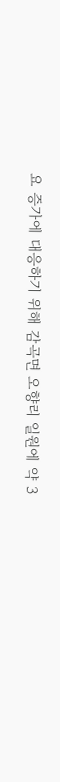요 증가에 대응하기 위해 감곡면 오향리 일원에 약 3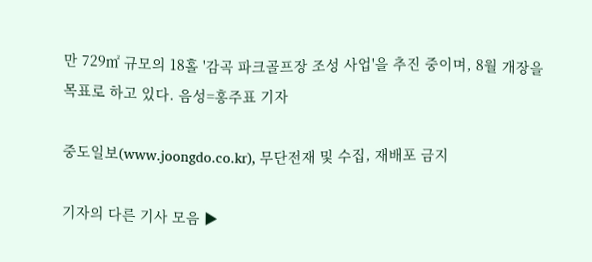만 729㎡ 규모의 18홀 '감곡 파크골프장 조성 사업'을 추진 중이며, 8월 개장을 목표로 하고 있다. 음성=홍주표 기자

중도일보(www.joongdo.co.kr), 무단전재 및 수집, 재배포 금지

기자의 다른 기사 모음 ▶